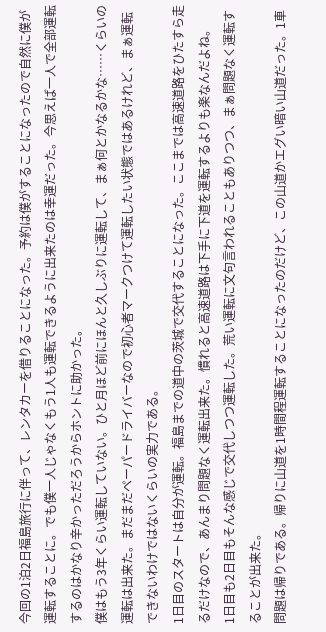今回の1泊2日福島旅行に伴って、レンタカーを借りることになった。予約は僕がすることになったので自然に僕が運転することに。でも僕一人じゃなくもう1人も運転できるように出来たのは幸運だった。今思えば一人で全部運転するのはかなり辛かっただろうからホントに助かった。
僕はもう3年くらい運転していない。ひと月ほど前にほんと久しぶりに運転して、まぁ何とかなるかな……くらいの運転は出来た。まだまだペーパードライバーなので初心者マークつけて運転したい状態ではあるけれど、まぁ運転できないわけではないくらいの実力である。
1日目のスタートは自分が運転。福島までの道中の茨城で交代することになった。ここまでは高速道路をひたすら走るだけなので、あんまり問題なく運転出来た。慣れると高速道路は下手に下道を運転するよりも楽なんだよね。
1日目も2日目もそんな感じで交代しつつ運転した。荒い運転に文句言われることもありつつ、まぁ問題なく運転することが出来た。
問題は帰りである。帰りに山道を1時間程運転することになったのだけど、この山道かエグい暗い山道だった。1車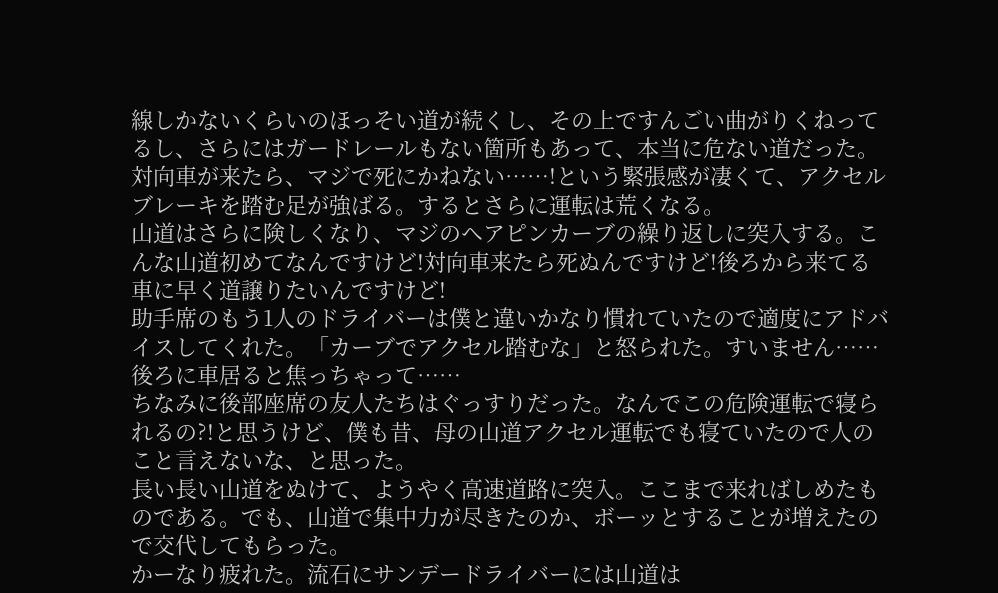線しかないくらいのほっそい道が続くし、その上ですんごい曲がりくねってるし、さらにはガードレールもない箇所もあって、本当に危ない道だった。対向車が来たら、マジで死にかねない……!という緊張感が凄くて、アクセルブレーキを踏む足が強ばる。するとさらに運転は荒くなる。
山道はさらに険しくなり、マジのヘアピンカーブの繰り返しに突入する。こんな山道初めてなんですけど!対向車来たら死ぬんですけど!後ろから来てる車に早く道譲りたいんですけど!
助手席のもう1人のドライバーは僕と違いかなり慣れていたので適度にアドバイスしてくれた。「カーブでアクセル踏むな」と怒られた。すいません……後ろに車居ると焦っちゃって……
ちなみに後部座席の友人たちはぐっすりだった。なんでこの危険運転で寝られるの?!と思うけど、僕も昔、母の山道アクセル運転でも寝ていたので人のこと言えないな、と思った。
長い長い山道をぬけて、ようやく高速道路に突入。ここまで来ればしめたものである。でも、山道で集中力が尽きたのか、ボーッとすることが増えたので交代してもらった。
かーなり疲れた。流石にサンデードライバーには山道は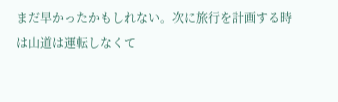まだ早かったかもしれない。次に旅行を計画する時は山道は運転しなくて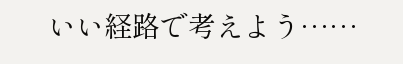いい経路で考えよう……